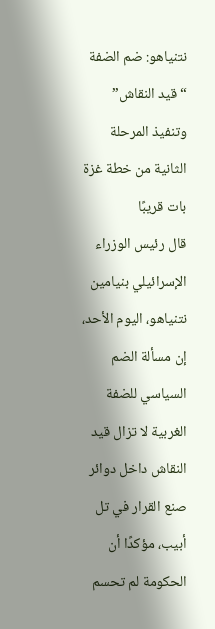نتنياهو: ضم الضفة “قيد النقاش” وتنفيذ المرحلة الثانية من خطة غزة بات قريبًا
قال رئيس الوزراء الإسرائيلي بنيامين نتنياهو، اليوم الأحد، إن مسألة الضم السياسي للضفة الغربية لا تزال قيد النقاش داخل دوائر صنع القرار في تل أبيب، مؤكدًا أن الحكومة لم تحسم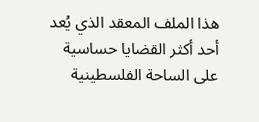هذا الملف المعقد الذي يُعد أحد أكثر القضايا حساسية على الساحة الفلسطينية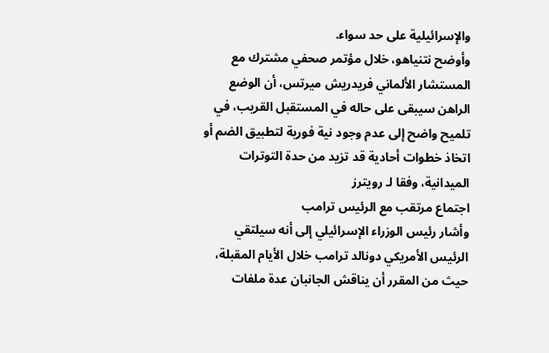والإسرائيلية على حد سواء.
وأوضح نتنياهو، خلال مؤتمر صحفي مشترك مع المستشار الألماني فريدريش ميرتس، أن الوضع الراهن سيبقى على حاله في المستقبل القريب، في تلميح واضح إلى عدم وجود نية فورية لتطبيق الضم أو اتخاذ خطوات أحادية قد تزيد من حدة التوترات الميدانية، وفقا لـ رويترز
اجتماع مرتقب مع الرئيس ترامب
وأشار رئيس الوزراء الإسرائيلي إلى أنه سيلتقي الرئيس الأمريكي دونالد ترامب خلال الأيام المقبلة، حيث من المقرر أن يناقش الجانبان عدة ملفات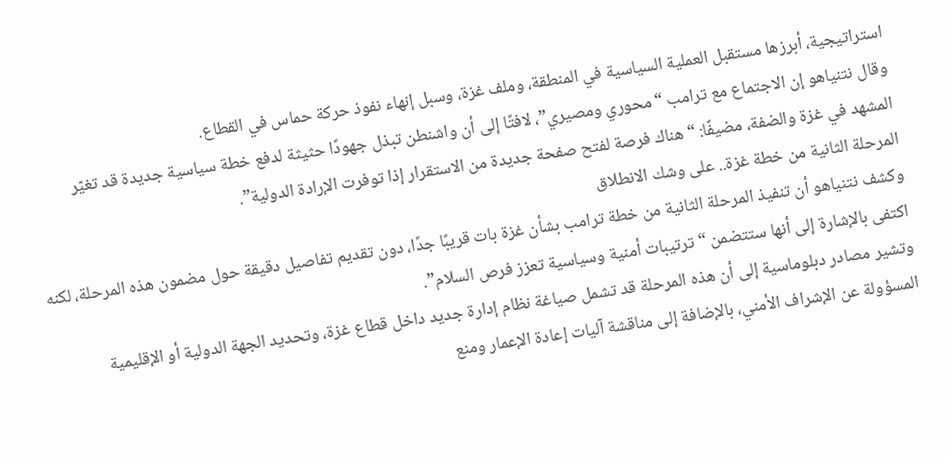استراتيجية، أبرزها مستقبل العملية السياسية في المنطقة، وملف غزة، وسبل إنهاء نفوذ حركة حماس في القطاع.
وقال نتنياهو إن الاجتماع مع ترامب “محوري ومصيري”، لافتًا إلى أن واشنطن تبذل جهودًا حثيثة لدفع خطة سياسية جديدة قد تغيّر المشهد في غزة والضفة، مضيفًا: “هناك فرصة لفتح صفحة جديدة من الاستقرار إذا توفرت الإرادة الدولية”.
المرحلة الثانية من خطة غزة.. على وشك الانطلاق
وكشف نتنياهو أن تنفيذ المرحلة الثانية من خطة ترامب بشأن غزة بات قريبًا جدًا، دون تقديم تفاصيل دقيقة حول مضمون هذه المرحلة، لكنه اكتفى بالإشارة إلى أنها ستتضمن “ترتيبات أمنية وسياسية تعزز فرص السلام”.
وتشير مصادر دبلوماسية إلى أن هذه المرحلة قد تشمل صياغة نظام إدارة جديد داخل قطاع غزة، وتحديد الجهة الدولية أو الإقليمية المسؤولة عن الإشراف الأمني، بالإضافة إلى مناقشة آليات إعادة الإعمار ومنع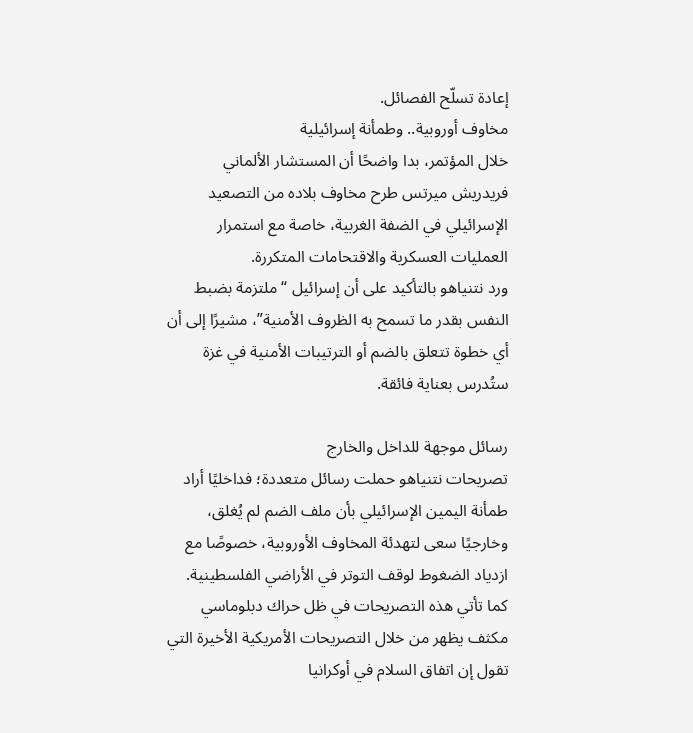إعادة تسلّح الفصائل.
مخاوف أوروبية.. وطمأنة إسرائيلية
خلال المؤتمر، بدا واضحًا أن المستشار الألماني فريدريش ميرتس طرح مخاوف بلاده من التصعيد الإسرائيلي في الضفة الغربية، خاصة مع استمرار العمليات العسكرية والاقتحامات المتكررة.
ورد نتنياهو بالتأكيد على أن إسرائيل “ملتزمة بضبط النفس بقدر ما تسمح به الظروف الأمنية”، مشيرًا إلى أن أي خطوة تتعلق بالضم أو الترتيبات الأمنية في غزة ستُدرس بعناية فائقة.

رسائل موجهة للداخل والخارج
تصريحات نتنياهو حملت رسائل متعددة؛ فداخليًا أراد طمأنة اليمين الإسرائيلي بأن ملف الضم لم يُغلق، وخارجيًا سعى لتهدئة المخاوف الأوروبية، خصوصًا مع ازدياد الضغوط لوقف التوتر في الأراضي الفلسطينية.
كما تأتي هذه التصريحات في ظل حراك دبلوماسي مكثف يظهر من خلال التصريحات الأمريكية الأخيرة التي تقول إن اتفاق السلام في أوكرانيا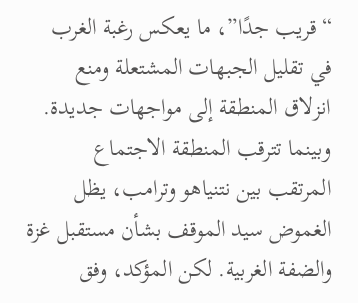“قريب جدًا”، ما يعكس رغبة الغرب في تقليل الجبهات المشتعلة ومنع انزلاق المنطقة إلى مواجهات جديدة.
وبينما تترقب المنطقة الاجتماع المرتقب بين نتنياهو وترامب، يظل الغموض سيد الموقف بشأن مستقبل غزة والضفة الغربية. لكن المؤكد، وفق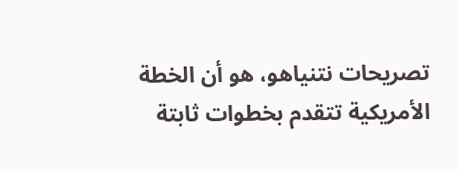تصريحات نتنياهو، هو أن الخطة الأمريكية تتقدم بخطوات ثابتة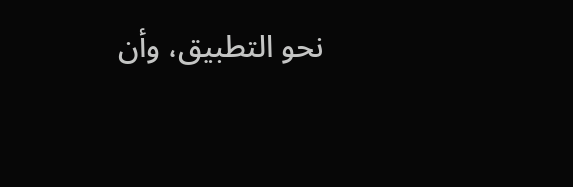نحو التطبيق، وأن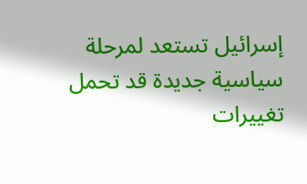إسرائيل تستعد لمرحلة سياسية جديدة قد تحمل تغييرات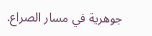جوهرية في مسار الصراع.